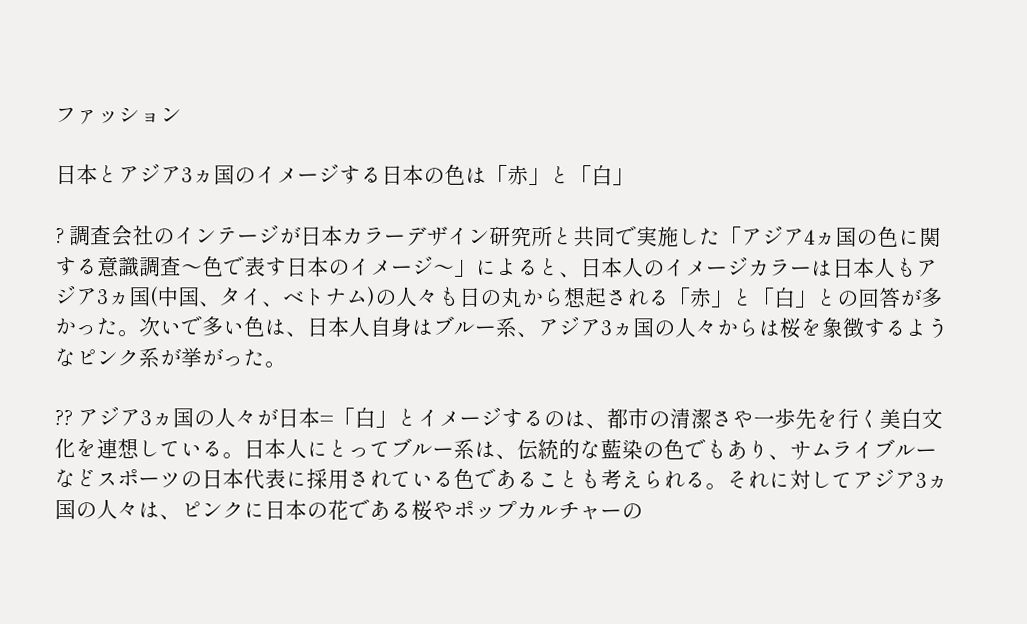ファッション

日本とアジア3ヵ国のイメージする日本の色は「赤」と「白」

? 調査会社のインテージが日本カラーデザイン研究所と共同で実施した「アジア4ヵ国の色に関する意識調査〜色で表す日本のイメージ〜」によると、日本人のイメージカラーは日本人もアジア3ヵ国(中国、タイ、ベトナム)の人々も日の丸から想起される「赤」と「白」との回答が多かった。次いで多い色は、日本人自身はブルー系、アジア3ヵ国の人々からは桜を象徴するようなピンク系が挙がった。

?? アジア3ヵ国の人々が日本=「白」とイメージするのは、都市の清潔さや一歩先を行く美白文化を連想している。日本人にとってブルー系は、伝統的な藍染の色でもあり、サムライブルーなどスポーツの日本代表に採用されている色であることも考えられる。それに対してアジア3ヵ国の人々は、ピンクに日本の花である桜やポップカルチャーの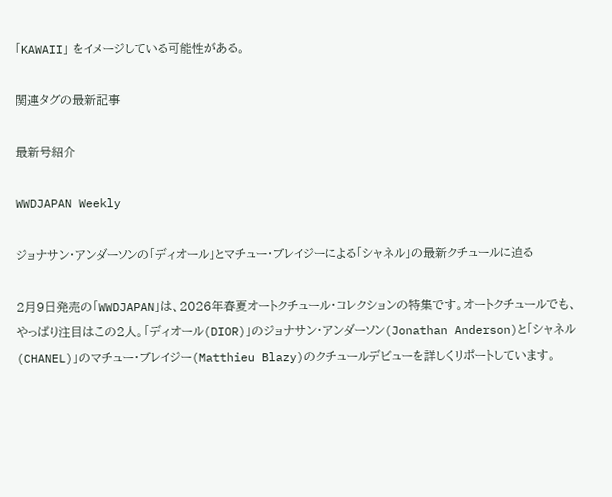「KAWAII」 をイメージしている可能性がある。

関連タグの最新記事

最新号紹介

WWDJAPAN Weekly

ジョナサン・アンダーソンの「ディオール」とマチュー・ブレイジーによる「シャネル」の最新クチュールに迫る

2月9日発売の「WWDJAPAN」は、2026年春夏オートクチュール・コレクションの特集です。オートクチュールでも、やっぱり注目はこの2人。「ディオール(DIOR)」のジョナサン・アンダーソン(Jonathan Anderson)と「シャネル(CHANEL)」のマチュー・ブレイジー(Matthieu Blazy)のクチュールデビューを詳しくリポートしています。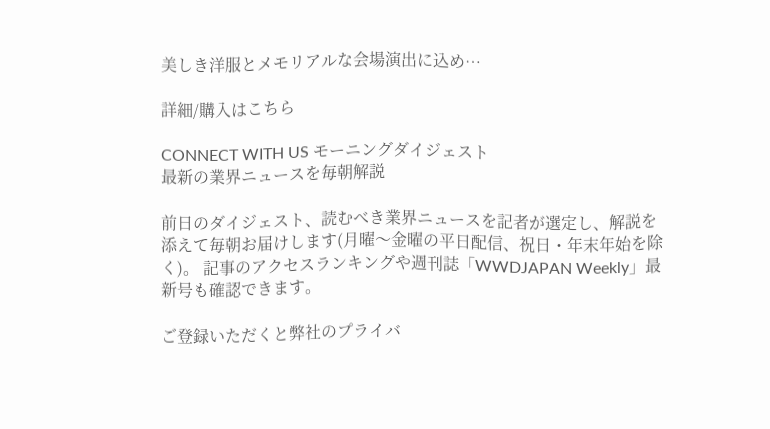美しき洋服とメモリアルな会場演出に込め…

詳細/購入はこちら

CONNECT WITH US モーニングダイジェスト
最新の業界ニュースを毎朝解説

前日のダイジェスト、読むべき業界ニュースを記者が選定し、解説を添えて毎朝お届けします(月曜〜金曜の平日配信、祝日・年末年始を除く)。 記事のアクセスランキングや週刊誌「WWDJAPAN Weekly」最新号も確認できます。

ご登録いただくと弊社のプライバ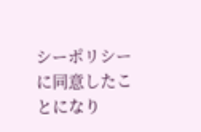シーポリシーに同意したことになり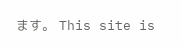ます。 This site is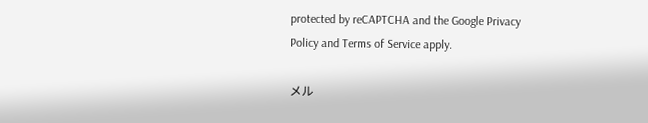protected by reCAPTCHA and the Google Privacy Policy and Terms of Service apply.

メル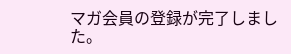マガ会員の登録が完了しました。